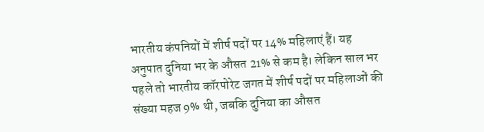भारतीय कंपनियों में शीर्ष पदों पर 14% महिलाएं हैं। यह अनुपात दुनिया भर के औसत 21% से कम है। लेकिन साल भर पहले तो भारतीय कॉरपोरेट जगत में शीर्ष पदों पर महिलाओं की संख्या महज 9% थी, जबकि दुनिया का औसत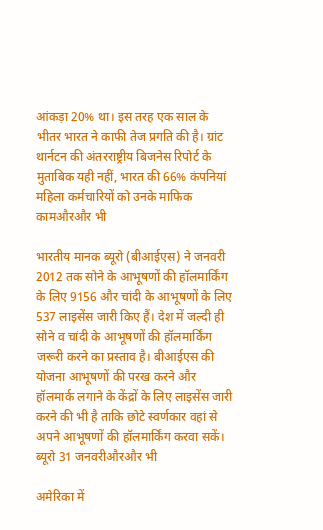आंकड़ा 20% था। इस तरह एक साल के भीतर भारत ने काफी तेज प्रगति की है। ग्रांट थार्नटन की अंतरराष्ट्रीय बिजनेस रिपोर्ट के मुताबिक यही नहीं, भारत की 66% कंपनियां महिला कर्मचारियों को उनके माफिक कामऔरऔर भी

भारतीय मानक ब्‍यूरो (बीआईएस) ने जनवरी 2012 तक सोने के आभूषणों की हॉलमार्किंग के लिए 9156 और चांदी के आभूषणों के लिए 537 लाइसेंस जारी किए हैं। देश में जल्दी ही सोने व चांदी के आभूषणों की हॉलमार्किंग जरूरी करने का प्रस्ताव है। बीआईएस की योजना आभूषणों की परख करने और हॉलमार्क लगाने के केंद्रों के लिए लाइसेंस जारी करने की भी है ताकि छोटे स्वर्णकार वहां से अपने आभूषणों की हॉलमार्किंग करवा सकें। ब्‍यूरो 31 जनवरीऔरऔर भी

अमेरिका में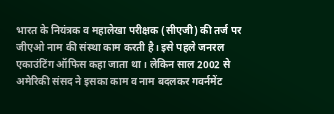भारत के नियंत्रक व महालेखा परीक्षक (सीएजी) की तर्ज पर जीएओ नाम की संस्था काम करती है। इसे पहले जनरल एकाउंटिंग ऑफिस कहा जाता था। लेकिन साल 2002 से अमेरिकी संसद ने इसका काम व नाम बदलकर गवर्नमेंट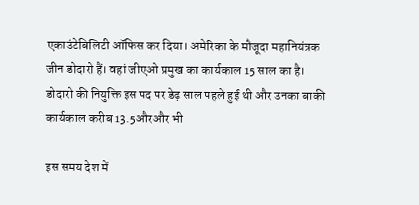एकाउंटेबिलिटी ऑफिस कर दिया। अमेरिका के मौजूदा महानियंत्रक जीन डोदारो हैं। वहां जीएओ प्रमुख का कार्यकाल 15 साल का है। डोदारो की नियुक्ति इस पद पर डेढ़ साल पहले हुई थी और उनका बाकी कार्यकाल करीब 13.5औरऔर भी

इस समय देश में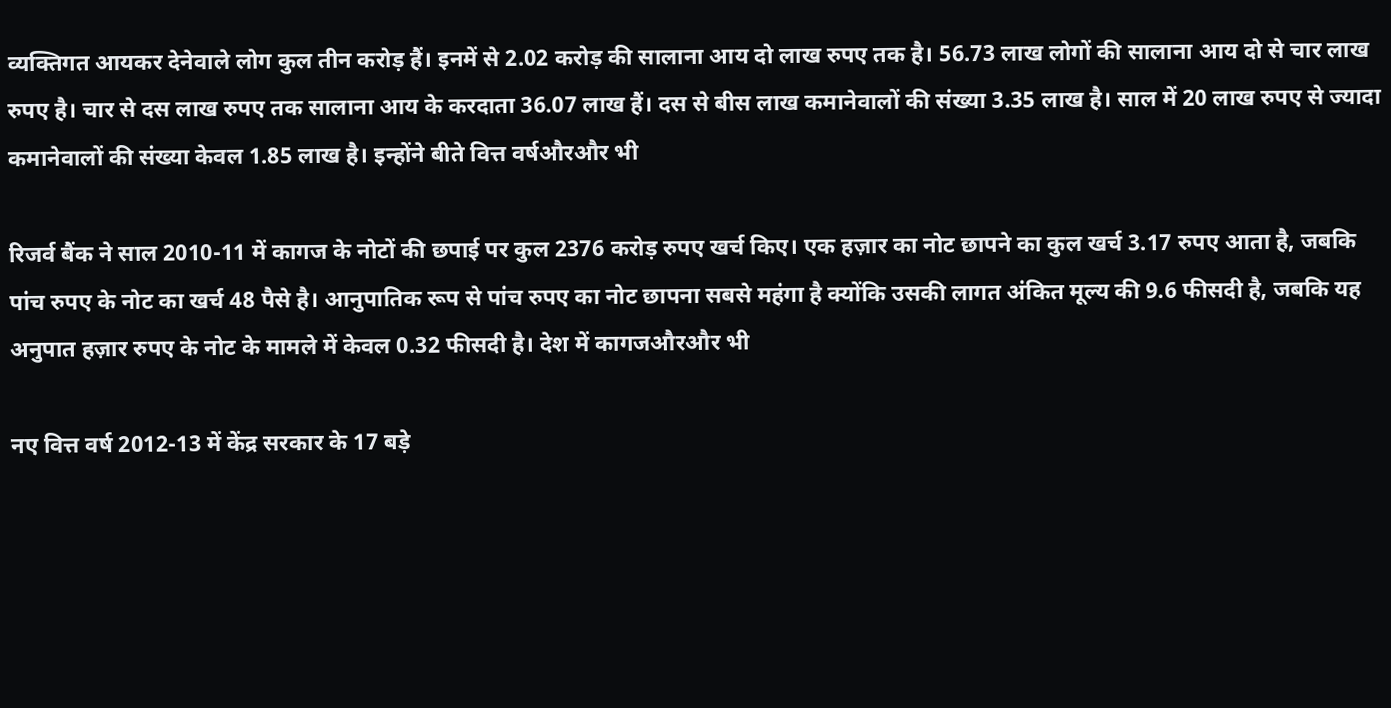व्यक्तिगत आयकर देनेवाले लोग कुल तीन करोड़ हैं। इनमें से 2.02 करोड़ की सालाना आय दो लाख रुपए तक है। 56.73 लाख लोगों की सालाना आय दो से चार लाख रुपए है। चार से दस लाख रुपए तक सालाना आय के करदाता 36.07 लाख हैं। दस से बीस लाख कमानेवालों की संख्या 3.35 लाख है। साल में 20 लाख रुपए से ज्यादा कमानेवालों की संख्या केवल 1.85 लाख है। इन्होंने बीते वित्त वर्षऔरऔर भी

रिजर्व बैंक ने साल 2010-11 में कागज के नोटों की छपाई पर कुल 2376 करोड़ रुपए खर्च किए। एक हज़ार का नोट छापने का कुल खर्च 3.17 रुपए आता है, जबकि पांच रुपए के नोट का खर्च 48 पैसे है। आनुपातिक रूप से पांच रुपए का नोट छापना सबसे महंगा है क्योंकि उसकी लागत अंकित मूल्य की 9.6 फीसदी है, जबकि यह अनुपात हज़ार रुपए के नोट के मामले में केवल 0.32 फीसदी है। देश में कागजऔरऔर भी

नए वित्त वर्ष 2012-13 में केंद्र सरकार के 17 बड़े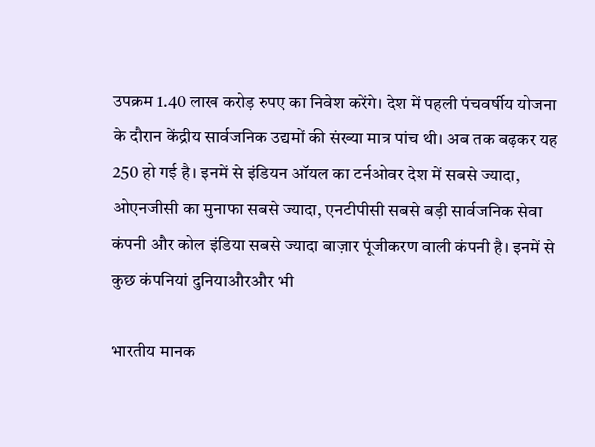उपक्रम 1.40 लाख करोड़ रुपए का निवेश करेंगे। देश में पहली पंचवर्षीय योजना के दौरान केंद्रीय सार्वजनिक उद्यमों की संख्या मात्र पांच थी। अब तक बढ़कर यह 250 हो गई है। इनमें से इंडियन ऑयल का टर्नओवर देश में सबसे ज्यादा, ओएनजीसी का मुनाफा सबसे ज्यादा, एनटीपीसी सबसे बड़ी सार्वजनिक सेवा कंपनी और कोल इंडिया सबसे ज्यादा बाज़ार पूंजीकरण वाली कंपनी है। इनमें से कुछ कंपनियां दुनियाऔरऔर भी

भारतीय मानक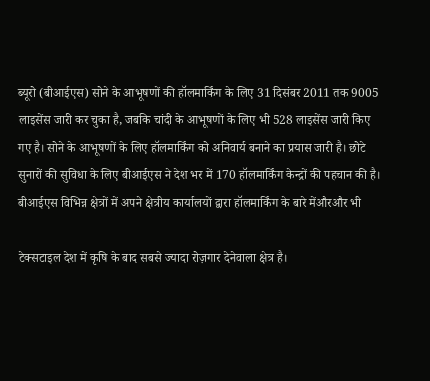ब्यूरो (बीआईएस) सोने के आभूषणों की हॉलमार्किंग के लिए 31 दिसंबर 2011 तक 9005 लाइसेंस जारी कर चुका है, जबकि चांदी के आभूषणों के लिए भी 528 लाइसेंस जारी किए गए है। सोने के आभूषणों के लिए हॉलमार्किंग को अनिवार्य बनाने का प्रयास जारी है। छोटे सुनारों की सुविधा के लिए बीआईएस ने देश भर में 170 हॉलमार्किंग केन्द्रों की पहचान की है। बीआईएस विभिन्न क्षेत्रों में अपने क्षेत्रीय कार्यालयों द्वारा हॉलमार्किंग के बारे मेंऔरऔर भी

टेक्सटाइल देश में कृषि के बाद सबसे ज्यादा रोज़गार देनेवाला क्षेत्र है।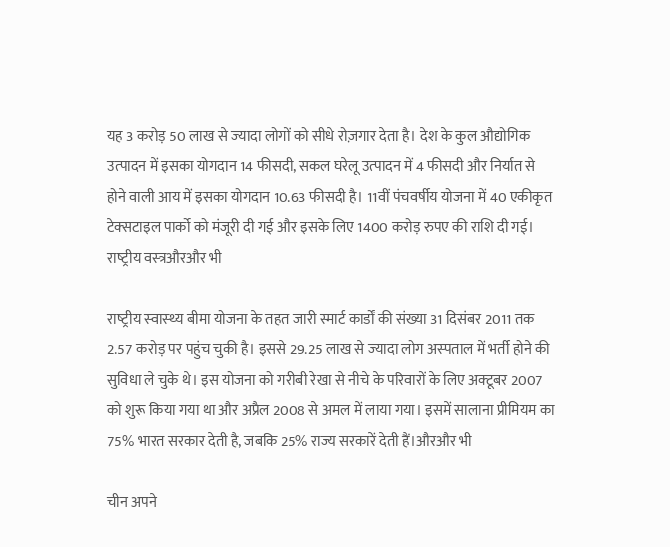यह 3 करोड़ 50 लाख से ज्‍यादा लोगों को सीधे रोज़गार देता है। देश के कुल औद्योगिक उत्‍पादन में इसका योगदान 14 फीसदी, सकल घरेलू उत्‍पादन में 4 फीसदी और निर्यात से होने वाली आय में इसका योगदान 10.63 फीसदी है। 11वीं पंचवर्षीय योजना में 40 एकीकृत टेक्‍सटाइल पार्को को मंजूरी दी गई और इसके लिए 1400 करोड़ रुपए की राशि दी गई। राष्‍ट्रीय वस्‍त्रऔरऔर भी

राष्‍ट्रीय स्‍वास्‍थ्‍य बीमा योजना के तहत जारी स्मार्ट कार्डों की संख्या 31 दिसंबर 2011 तक 2.57 करोड़ पर पहुंच चुकी है। इससे 29.25 लाख से ज्‍यादा लोग अस्‍पताल में भर्ती होने की सुविधा ले चुके थे। इस योजना को गरीबी रेखा से नीचे के परिवारों के लिए अक्‍टूबर 2007 को शुरू किया गया था और अप्रैल 2008 से अमल में लाया गया। इसमें सालाना प्रीमियम का 75% भारत सरकार देती है, जबकि 25% राज्य सरकारें देती हैं।औरऔर भी

चीन अपने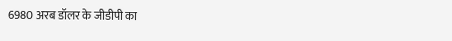6980 अरब डॉलर के जीडीपी का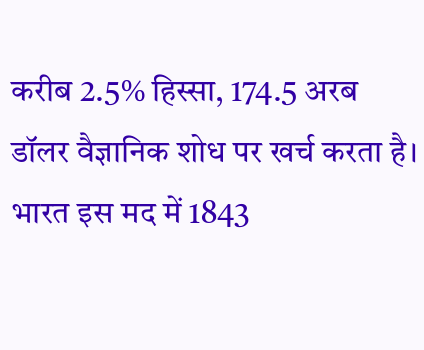करीब 2.5% हिस्सा, 174.5 अरब डॉलर वैज्ञानिक शोध पर खर्च करता है। भारत इस मद में 1843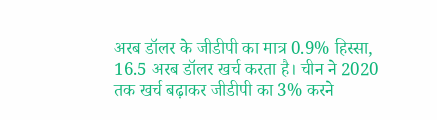अरब डॉलर के जीडीपी का मात्र 0.9% हिस्सा, 16.5 अरब डॉलर खर्च करता है। चीन ने 2020 तक खर्च बढ़ाकर जीडीपी का 3% करने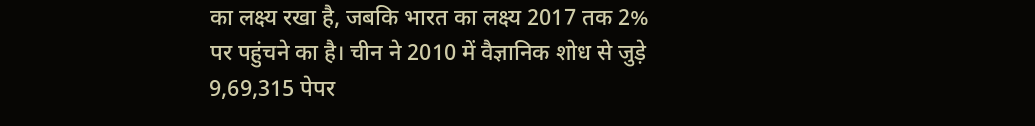का लक्ष्य रखा है, जबकि भारत का लक्ष्य 2017 तक 2% पर पहुंचने का है। चीन ने 2010 में वैज्ञानिक शोध से जुड़े 9,69,315 पेपर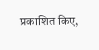प्रकाशित किए,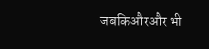जबकिऔरऔर भी